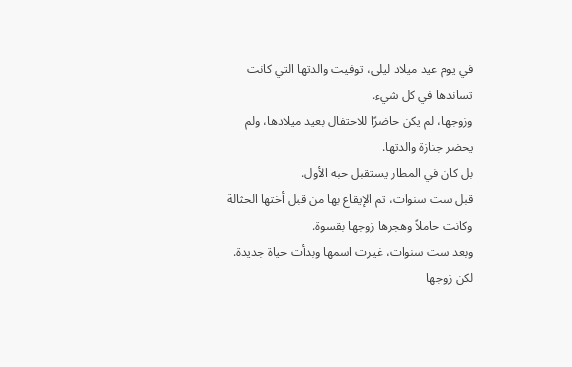في يوم عيد ميلاد ليلى، توفيت والدتها التي كانت تساندها في كل شيء.
وزوجها، لم يكن حاضرًا للاحتفال بعيد ميلادها، ولم يحضر جنازة والدتها.
بل كان في المطار يستقبل حبه الأول.
قبل ست سنوات، تم الإيقاع بها من قبل أختها الحثالة وكانت حاملاً وهجرها زوجها بقسوة.
وبعد ست سنوات، غيرت اسمها وبدأت حياة جديدة.
لكن زوجها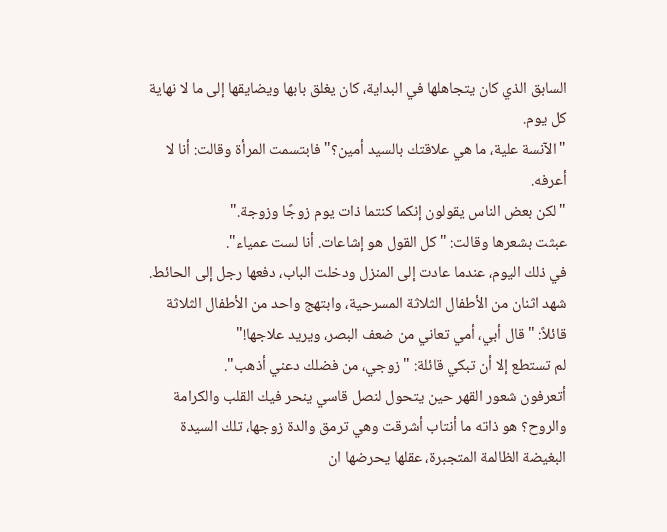السابق الذي كان يتجاهلها في البداية، كان يغلق بابها ويضايقها إلى ما لا نهاية كل يوم.
"الآنسة علية، ما هي علاقتك بالسيد أمين؟" فابتسمت المرأة وقالت: أنا لا أعرفه.
"لكن بعض الناس يقولون إنكما كنتما ذات يوم زوجًا وزوجة."
عبثت بشعرها وقالت: "كل القول هو إشاعات. أنا لست عمياء".
في ذلك اليوم، عندما عادت إلى المنزل ودخلت الباب، دفعها رجل إلى الحائط.
شهد اثنان من الأطفال الثلاثة المسرحية، وابتهج واحد من الأطفال الثلاثة قائلاً: "قال أبي، أمي تعاني من ضعف البصر، ويريد علاجها!"
لم تستطع إلا أن تبكي قائلة: "زوجي، من فضلك دعني أذهب".
أتعرفون شعور القهر حين يتحول لنصل قاسي ينحر فيك القلب والكرامة والروح؟ هو ذاته ما أنتاب أشرقت وهي ترمق والدة زوجها، تلك السيدة البغيضة الظالمة المتجبرة، عقلها يحرضها ان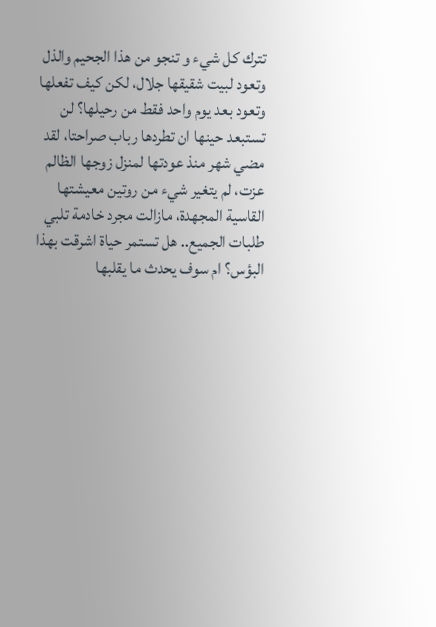تترك كل شيء و تنجو من هذا الجحيم والذل وتعود لبيت شقيقها جلال، لكن كيف تفعلها وتعود بعد يوم واحد فقط من رحيلها؟ لن تستبعد حينها ان تطردها رباب صراحتا، لقد مضي شهر منذ عودتها لمنزل زوجها الظالم عزت، لم يتغير شيء من روتين معيشتها القاسية المجهدة، مازالت مجرد خادمة تلبي طلبات الجميع.. هل تستمر حياة اشرقت بهذا البؤس؟ ام سوف يحدث ما يقلبها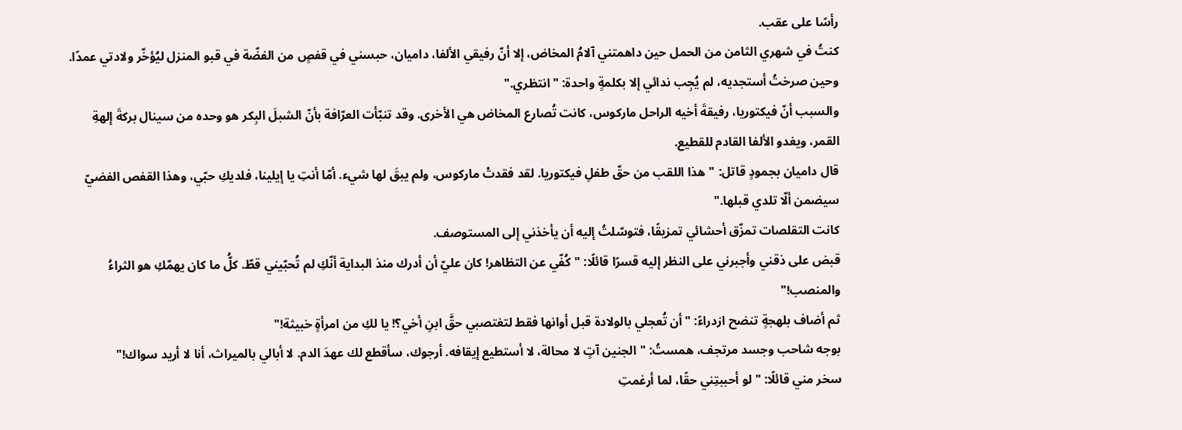رأسًا على عقب.
كنتُ في شهري الثامن من الحمل حين داهمتني آلامُ المخاض، إلا أنّ رفيقي الألفا، داميان، حبسني في قفصٍ من الفضّة في قبو المنزل ليُؤخّر ولادتي عمدًا.
وحين صرختُ أستجديه، لم يُجِب ندائي إلا بكلمةٍ واحدة: "انتظري."
والسبب أنّ فيكتوريا، رفيقةَ أخيه الراحل ماركوس، كانت تُصارع المخاض هي الأخرى. وقد تنبّأت العرّافة بأنّ الشبلَ البِكر هو وحده من سينال بركةَ إلهةِ القمر، ويغدو الألفا القادم للقطيع.
قال داميان بجمودٍ قاتل: "هذا اللقب من حقّ طفلِ فيكتوريا. لقد فقدتْ ماركوس، ولم يبقَ لها شيء. أمّا أنتِ يا إيلينا، فلديكِ حبّي، وهذا القفص الفضيّ سيضمن ألّا تلدي قبلها."
كانت التقلصات تمزّق أحشائي تمزيقًا، فتوسّلتُ إليه أن يأخذني إلى المستوصف.
قبض على ذقني وأجبرني على النظر إليه قسرًا قائلًا: "كُفّي عن التظاهر! كان عليّ أن أدرك منذ البداية أنّكِ لم تُحبّيني قطّ. كلُّ ما كان يهمّكِ هو الثراءُ والمنصب!"
ثم أضاف بلهجةٍ تنضح ازدراءً: "أن تُعجلي بالولادة قبل أوانها فقط لتغتصبي حقَّ ابنِ أخي؟! يا لكِ من امرأةٍ خبيثة!"
بوجه شاحب وجسد مرتجف، همستُ: "الجنين آتٍ لا محالة، لا أستطيع إيقافه. أرجوك، سأقطع لك عهدَ الدم. لا أبالي بالميراث، أنا لا أريد سواك!"
سخر مني قائلًا: "لو أحببتِني حقًا، لما أرغمتِ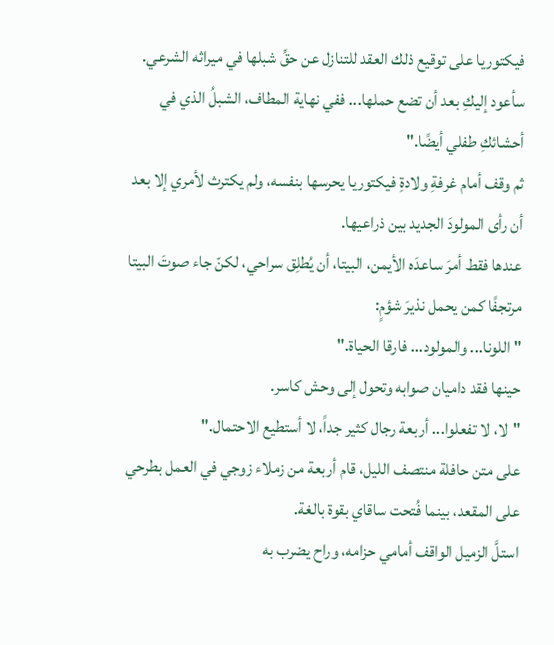فيكتوريا على توقيع ذلك العقد للتنازل عن حقِّ شبلها في ميراثه الشرعي. سأعود إليكِ بعد أن تضع حملها... ففي نهاية المطاف، الشبلُ الذي في أحشائكِ طفلي أيضًا."
ثم وقف أمام غرفةِ ولادةِ فيكتوريا يحرسها بنفسه، ولم يكترث لأمري إلا بعد أن رأى المولودَ الجديد بين ذراعيها.
عندها فقط أمرَ ساعدَه الأيمن، البيتا، أن يُطلِق سراحي، لكنّ جاء صوتَ البيتا مرتجفًا كمن يحمل نذيرَ شؤمٍ:
"اللونا... والمولود... فارقا الحياة."
حينها فقد داميان صوابه وتحول إلى وحش كاسر.
"لا، لا تفعلوا... أربعة رجال كثير جداً، لا أستطيع الاحتمال."
على متن حافلة منتصف الليل، قام أربعة من زملاء زوجي في العمل بطرحي على المقعد، بينما فُتحت ساقاي بقوة بالغة.
استلَّ الزميل الواقف أمامي حزامه، وراح يضرب به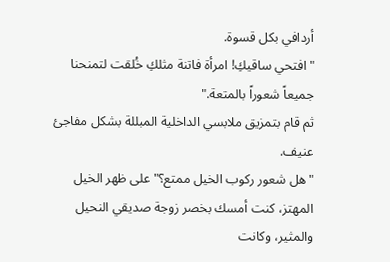أردافي بكل قسوة.
"افتحي ساقيكِ! امرأة فاتنة مثلكِ خُلقت لتمنحنا جميعاً شعوراً بالمتعة."
ثم قام بتمزيق ملابسي الداخلية المبللة بشكل مفاجئ عنيف.
"هل شعور ركوب الخيل ممتع؟" على ظهر الخيل المهتز، كنت أمسك بخصر زوجة صديقي النحيل والمثير، وكانت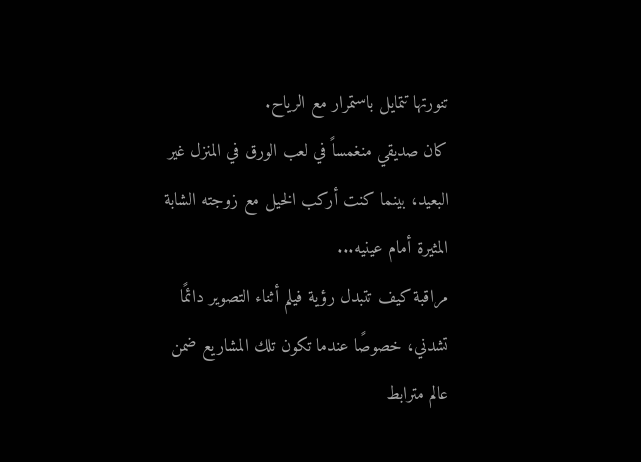تنورتها تتمايل باستمرار مع الرياح.
كان صديقي منغمساً في لعب الورق في المنزل غير البعيد، بينما كنت أركب الخيل مع زوجته الشابة المثيرة أمام عينيه...
مراقبة كيف تتبدل رؤية فيلم أثناء التصوير دائمًا تشدني، خصوصًا عندما تكون تلك المشاريع ضمن عالم مترابط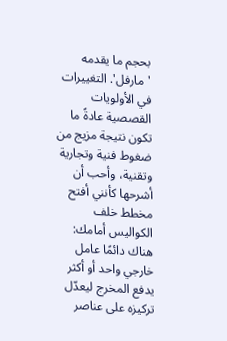بحجم ما يقدمه 'مارفل'. التغييرات في الأولويات القصصية عادةً ما تكون نتيجة مزيج من ضغوط فنية وتجارية وتقنية، وأحب أن أشرحها كأنني أفتح مخطط خلف الكواليس أمامك: هناك دائمًا عامل خارجي واحد أو أكثر يدفع المخرج ليعدّل تركيزه على عناصر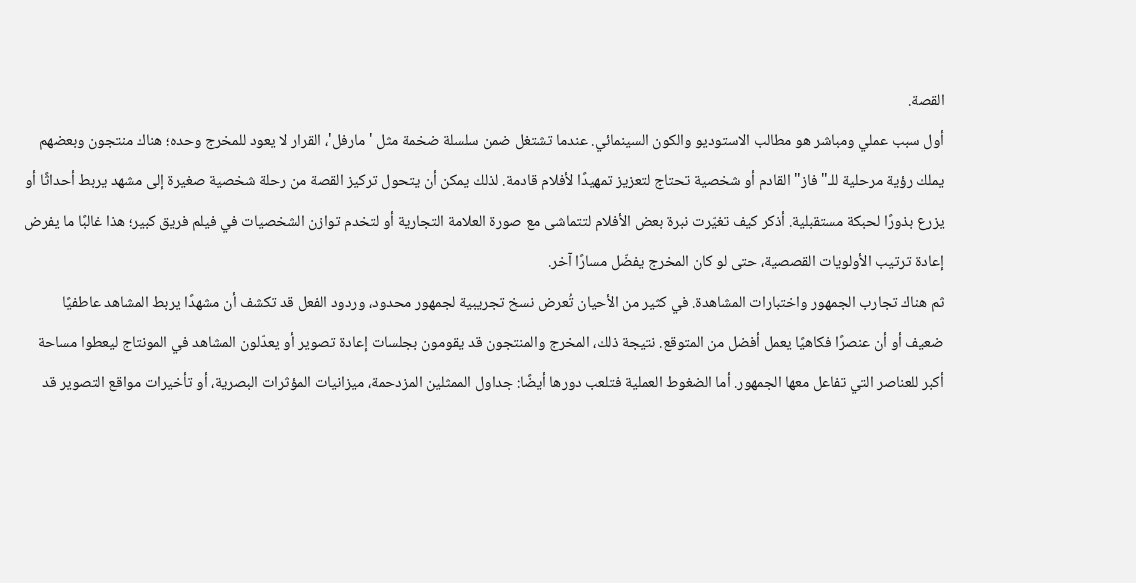القصة.
أول سبب عملي ومباشر هو مطالب الاستوديو والكون السينمائي. عندما تشتغل ضمن سلسلة ضخمة مثل 'مارفل'، القرار لا يعود للمخرج وحده؛ هناك منتجون وبعضهم يملك رؤية مرحلية للـ"فاز" القادم أو شخصية تحتاج لتعزيز تمهيدًا لأفلام قادمة. لذلك يمكن أن يتحول تركيز القصة من رحلة شخصية صغيرة إلى مشهد يربط أحداثًا أو يزرع بذورًا لحبكة مستقبلية. أذكر كيف تغيّرت نبرة بعض الأفلام لتتماشى مع صورة العلامة التجارية أو لتخدم توازن الشخصيات في فيلم فريق كبير؛ هذا غالبًا ما يفرض إعادة ترتيب الأولويات القصصية، حتى لو كان المخرج يفضّل مسارًا آخر.
ثم هناك تجارب الجمهور واختبارات المشاهدة. في كثير من الأحيان تُعرض نسخ تجريبية لجمهور محدود، وردود الفعل قد تكشف أن مشهدًا يربط المشاهد عاطفيًا ضعيف أو أن عنصرًا فكاهيًا يعمل أفضل من المتوقع. نتيجة ذلك، المخرج والمنتجون قد يقومون بجلسات إعادة تصوير أو يعدّلون المشاهد في المونتاج ليعطوا مساحة أكبر للعناصر التي تفاعل معها الجمهور. أما الضغوط العملية فتلعب دورها أيضًا: جداول الممثلين المزدحمة، ميزانيات المؤثرات البصرية، أو تأخيرات مواقع التصوير قد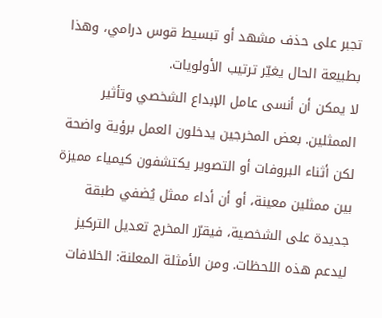تجبر على حذف مشهد أو تبسيط قوس درامي، وهذا بطبيعة الحال يغيّر ترتيب الأولويات.
لا يمكن أن أنسى عامل الإبداع الشخصي وتأثير الممثلين. بعض المخرجين يدخلون العمل برؤية واضحة لكن أثناء البروفات أو التصوير يكتشفون كيمياء مميزة بين ممثلين معينة، أو أن أداء ممثل يُضفي طبقة جديدة على الشخصية، فيقرّر المخرج تعديل التركيز ليدعم هذه اللحظات. ومن الأمثلة المعلنة: الخلافات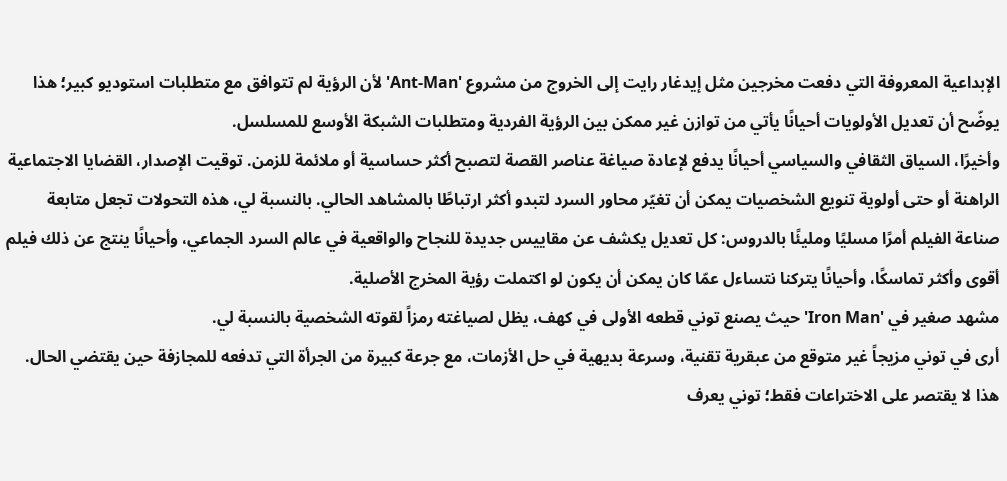الإبداعية المعروفة التي دفعت مخرجين مثل إيدغار رايت إلى الخروج من مشروع 'Ant-Man' لأن الرؤية لم تتوافق مع متطلبات استوديو كبير؛ هذا يوضّح أن تعديل الأولويات أحيانًا يأتي من توازن غير ممكن بين الرؤية الفردية ومتطلبات الشبكة الأوسع للمسلسل.
وأخيرًا، السياق الثقافي والسياسي أحيانًا يدفع لإعادة صياغة عناصر القصة لتصبح أكثر حساسية أو ملائمة للزمن. توقيت الإصدار، القضايا الاجتماعية الراهنة أو حتى أولوية تنويع الشخصيات يمكن أن تغيّر محاور السرد لتبدو أكثر ارتباطًا بالمشاهد الحالي. بالنسبة لي، هذه التحولات تجعل متابعة صناعة الفيلم أمرًا مسليًا ومليئًا بالدروس: كل تعديل يكشف عن مقاييس جديدة للنجاح والواقعية في عالم السرد الجماعي، وأحيانًا ينتج عن ذلك فيلم أقوى وأكثر تماسكًا، وأحيانًا يتركنا نتساءل عمّا كان يمكن أن يكون لو اكتملت رؤية المخرج الأصلية.
مشهد صغير في 'Iron Man' حيث يصنع توني قطعه الأولى في كهف، يظل لصياغته رمزاً لقوته الشخصية بالنسبة لي.
أرى في توني مزيجاً غير متوقع من عبقرية تقنية، وسرعة بديهية في حل الأزمات، مع جرعة كبيرة من الجرأة التي تدفعه للمجازفة حين يقتضي الحال. هذا لا يقتصر على الاختراعات فقط؛ توني يعرف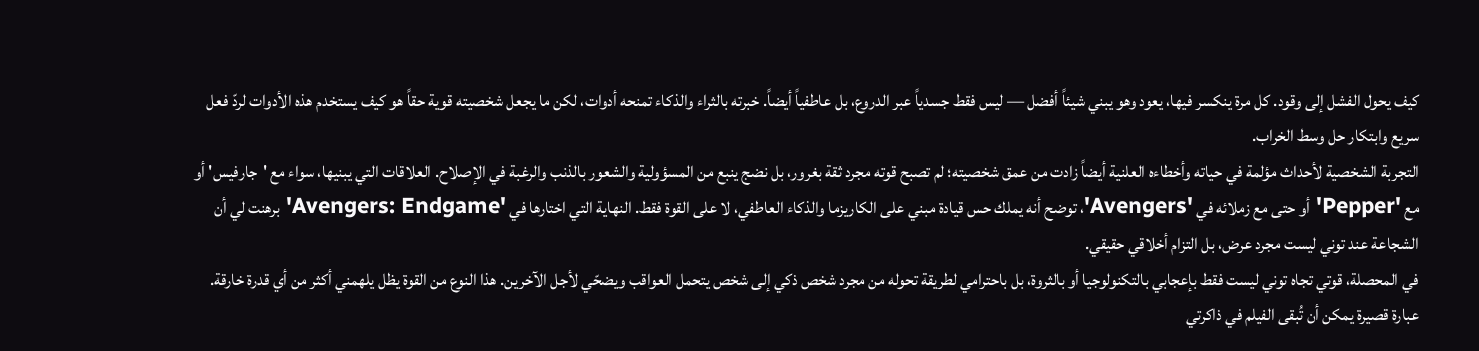كيف يحول الفشل إلى وقود. كل مرة ينكسر فيها، يعود وهو يبني شيئاً أفضل — ليس فقط جسدياً عبر الدروع، بل عاطفياً أيضاً. خبرته بالثراء والذكاء تمنحه أدوات، لكن ما يجعل شخصيته قوية حقاً هو كيف يستخدم هذه الأدوات لردّ فعل سريع وابتكار حل وسط الخراب.
التجربة الشخصية لأحداث مؤلمة في حياته وأخطاءه العلنية أيضاً زادت من عمق شخصيته؛ لم تصبح قوته مجرد ثقة بغرور، بل نضج ينبع من المسؤولية والشعور بالذنب والرغبة في الإصلاح. العلاقات التي يبنيها، سواء مع 'جارفيس' أو مع 'Pepper' أو حتى مع زملائه في 'Avengers'، توضح أنه يملك حس قيادة مبني على الكاريزما والذكاء العاطفي، لا على القوة فقط. النهاية التي اختارها في 'Avengers: Endgame' برهنت لي أن الشجاعة عند توني ليست مجرد عرض، بل التزام أخلاقي حقيقي.
في المحصلة، قوتي تجاه توني ليست فقط بإعجابي بالتكنولوجيا أو بالثروة، بل باحترامي لطريقة تحوله من مجرد شخص ذكي إلى شخص يتحمل العواقب ويضحّي لأجل الآخرين. هذا النوع من القوة يظل يلهمني أكثر من أي قدرة خارقة.
عبارة قصيرة يمكن أن تُبقى الفيلم في ذاكرتي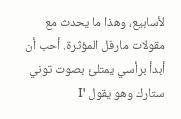لأسابيع، وهذا ما يحدث مع مقولات مارفل المؤثرة. أحب أن أبدأ برأسي يمتلئ بصوت توني ستارك وهو يقول 'I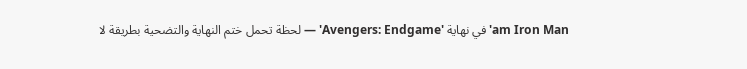am Iron Man' في نهاية 'Avengers: Endgame' — لحظة تحمل ختم النهاية والتضحية بطريقة لا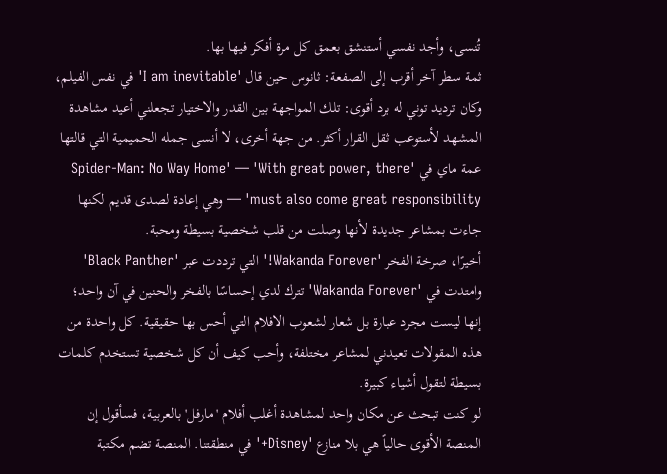تُنسى، وأجد نفسي أستنشق بعمق كل مرة أفكر فيها بها.
ثمة سطر آخر أقرب إلى الصفعة: ثانوس حين قال 'I am inevitable' في نفس الفيلم، وكان ترديد توني له برد أقوى: تلك المواجهة بين القدر والاختيار تجعلني أعيد مشاهدة المشهد لأستوعب ثقل القرار أكثر. من جهة أخرى، لا أنسى جمله الحميمية التي قالتها عمة ماي في 'Spider-Man: No Way Home' — 'With great power, there must also come great responsibility' — وهي إعادة لصدى قديم لكنها جاءت بمشاعر جديدة لأنها وصلت من قلب شخصية بسيطة ومحبة.
أخيرًا، صرخة الفخر 'Wakanda Forever!' التي ترددت عبر 'Black Panther' وامتدت في 'Wakanda Forever' تترك لدي إحساسًا بالفخر والحنين في آن واحد؛ إنها ليست مجرد عبارة بل شعار لشعوب الافلام التي أحس بها حقيقية. كل واحدة من هذه المقولات تعيدني لمشاعر مختلفة، وأحب كيف أن كل شخصية تستخدم كلمات بسيطة لتقول أشياء كبيرة.
لو كنت تبحث عن مكان واحد لمشاهدة أغلب أفلام 'مارفل' بالعربية، فسأقول إن المنصة الأقوى حالياً هي بلا منازع 'Disney+' في منطقتنا. المنصة تضم مكتبة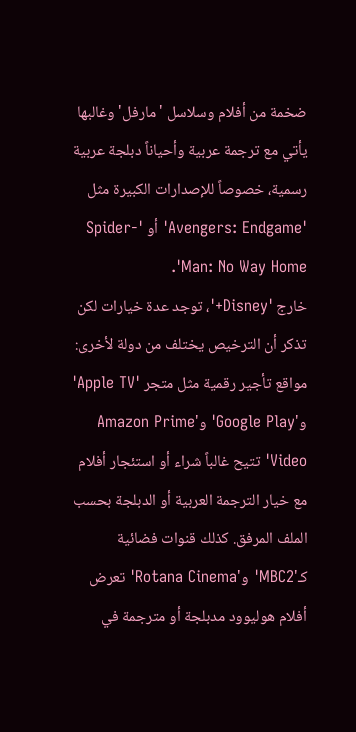ضخمة من أفلام وسلاسل 'مارفل' وغالبها يأتي مع ترجمة عربية وأحياناً دبلجة عربية رسمية، خصوصاً للإصدارات الكبيرة مثل 'Avengers: Endgame' أو 'Spider-Man: No Way Home'.
خارج 'Disney+'، توجد عدة خيارات لكن تذكر أن الترخيص يختلف من دولة لأخرى: مواقع تأجير رقمية مثل متجر 'Apple TV' و'Google Play' و'Amazon Prime Video' تتيح غالباً شراء أو استئجار أفلام مع خيار الترجمة العربية أو الدبلجة بحسب الملف المرفق. كذلك قنوات فضائية كـ'MBC2' و'Rotana Cinema' تعرض أفلام هوليوود مدبلجة أو مترجمة في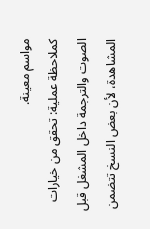مواسم معينة.
كملاحظة عملية: تحقق من خيارات الصوت والترجمة داخل المشغل قبل المشاهدة، لأن بعض النسخ تتضمن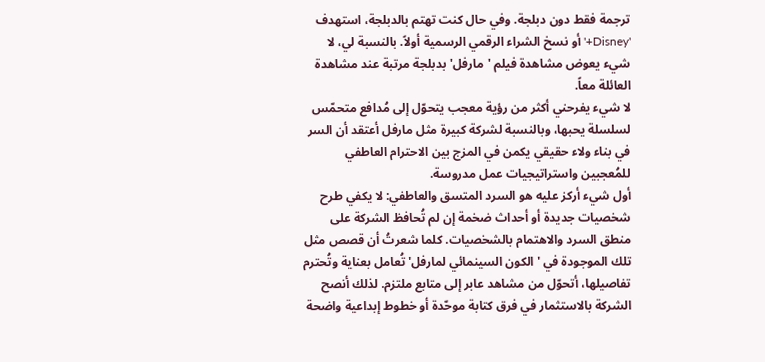ترجمة فقط دون دبلجة. وفي حال كنت تهتم بالدبلجة، استهدف 'Disney+' أو نسخ الشراء الرقمي الرسمية أولاً. بالنسبة لي، لا شيء يعوض مشاهدة فيلم 'مارفل' بدبلجة مرتبة عند مشاهدة العائلة معاً.
لا شيء يفرحني أكثر من رؤية معجب يتحوّل إلى مُدافع متحمّس لسلسلة يحبها، وبالنسبة لشركة كبيرة مثل مارفل أعتقد أن السر في بناء ولاء حقيقي يكمن في المزج بين الاحترام العاطفي للمُعجبين واستراتيجيات عمل مدروسة.
أول شيء أركز عليه هو السرد المتسق والعاطفي: لا يكفي طرح شخصيات جديدة أو أحداث ضخمة إن لم تُحافظ الشركة على منطق السرد والاهتمام بالشخصيات. كلما شعرتُ أن قصص مثل تلك الموجودة في 'الكون السينمائي لمارفل' تُعامل بعناية وتُحترم تفاصيلها، أتحوّل من مشاهد عابر إلى متابع ملتزم. لذلك أنصح الشركة بالاستثمار في فرق كتابة موحّدة أو خطوط إبداعية واضحة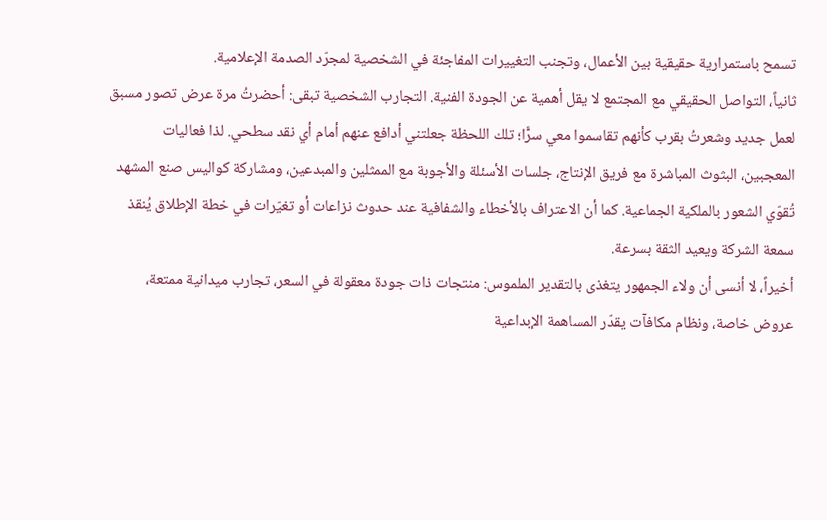تسمح باستمرارية حقيقية بين الأعمال، وتجنب التغييرات المفاجئة في الشخصية لمجرّد الصدمة الإعلامية.
ثانياً، التواصل الحقيقي مع المجتمع لا يقل أهمية عن الجودة الفنية. التجارب الشخصية تبقى: أحضرتُ مرة عرض تصور مسبق لعمل جديد وشعرتُ بقرب كأنهم تقاسموا معي سرًّا؛ تلك اللحظة جعلتني أدافع عنهم أمام أي نقد سطحي. لذا فعاليات المعجبين، البثوث المباشرة مع فريق الإنتاج، جلسات الأسئلة والأجوبة مع الممثلين والمبدعين، ومشاركة كواليس صنع المشهد تُقوّي الشعور بالملكية الجماعية. كما أن الاعتراف بالأخطاء والشفافية عند حدوث نزاعات أو تغيّرات في خطة الإطلاق يُنقذ سمعة الشركة ويعيد الثقة بسرعة.
أخيراً، لا أنسى أن ولاء الجمهور يتغذى بالتقدير الملموس: منتجات ذات جودة معقولة في السعر، تجارب ميدانية ممتعة، عروض خاصة، ونظام مكافآت يقدّر المساهمة الإبداعية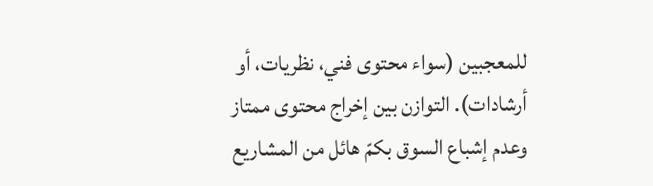للمعجبين (سواء محتوى فني، نظريات، أو أرشادات). التوازن بين إخراج محتوى ممتاز وعدم إشباع السوق بكمّ هائل من المشاريع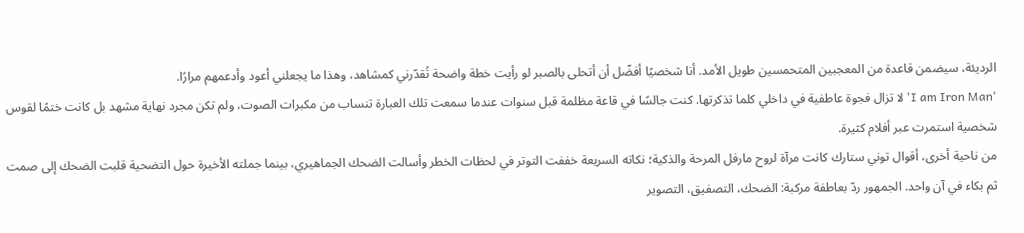الرديئة، سيضمن قاعدة من المعجبين المتحمسين طويل الأمد. أنا شخصيًا أفضّل أن أتحلى بالصبر لو رأيت خطة واضحة تُقدّرني كمشاهد، وهذا ما يجعلني أعود وأدعمهم مرارًا.
'I am Iron Man' لا تزال فجوة عاطفية في داخلي كلما تذكرتها. كنت جالسًا في قاعة مظلمة قبل سنوات عندما سمعت تلك العبارة تنساب من مكبرات الصوت، ولم تكن مجرد نهاية مشهد بل كانت ختمًا لقوس شخصية استمرت عبر أفلام كثيرة.
من ناحية أخرى، أقوال توني ستارك كانت مرآة لروح مارفل المرحة والذكية؛ نكاته السريعة خففت التوتر في لحظات الخطر وأسالت الضحك الجماهيري، بينما جملته الأخيرة حول التضحية قلبت الضحك إلى صمت ثم بكاء في آن واحد. الجمهور ردّ بعاطفة مركبة: الضحك، التصفيق، التصوير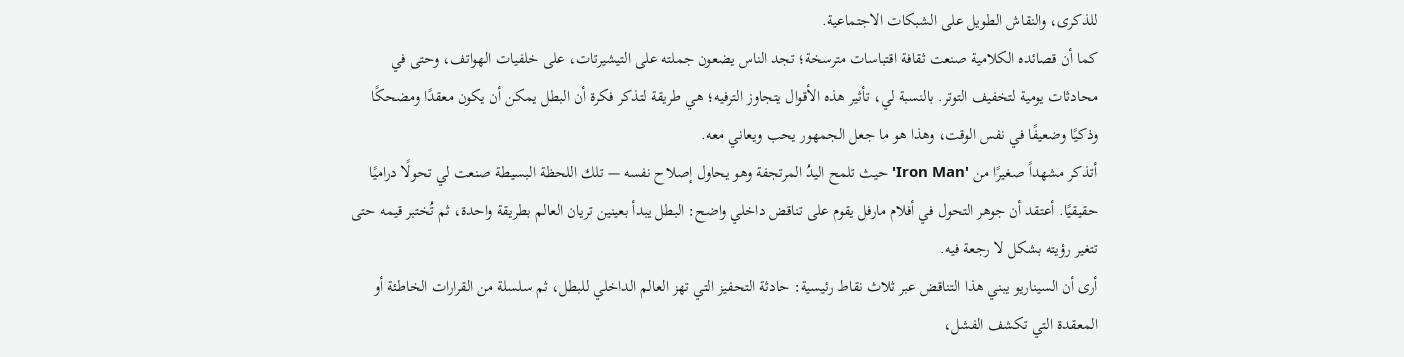للذكرى، والنقاش الطويل على الشبكات الاجتماعية.
كما أن قصائده الكلامية صنعت ثقافة اقتباسات مترسخة؛ تجد الناس يضعون جملته على التيشيرتات، على خلفيات الهواتف، وحتى في محادثات يومية لتخفيف التوتر. بالنسبة لي، تأثير هذه الأقوال يتجاوز الترفيه؛ هي طريقة لتذكر فكرة أن البطل يمكن أن يكون معقدًا ومضحكًا وذكيًا وضعيفًا في نفس الوقت، وهذا هو ما جعل الجمهور يحب ويعاني معه.
أتذكر مشهداً صغيرًا من 'Iron Man' حيث تلمح اليدُ المرتجفة وهو يحاول إصلاح نفسه — تلك اللحظة البسيطة صنعت لي تحولًا دراميًا حقيقيًا. أعتقد أن جوهر التحول في أفلام مارفل يقوم على تناقض داخلي واضح: البطل يبدأ بعينين تريان العالم بطريقة واحدة، ثم تُختبر قيمه حتى تتغير رؤيته بشكل لا رجعة فيه.
أرى أن السيناريو يبني هذا التناقض عبر ثلاث نقاط رئيسية: حادثة التحفيز التي تهز العالم الداخلي للبطل، ثم سلسلة من القرارات الخاطئة أو المعقدة التي تكشف الفشل،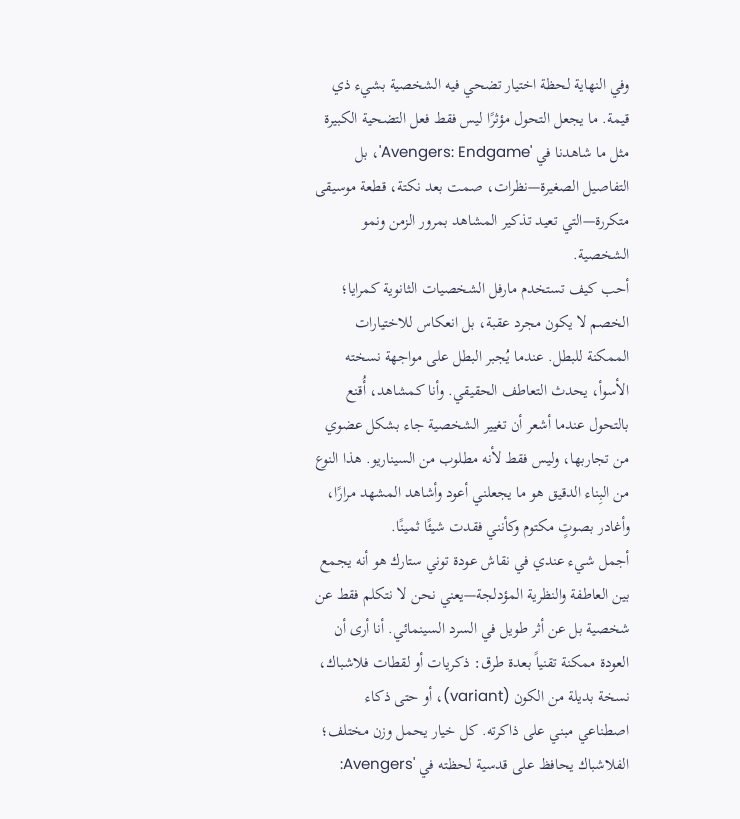وفي النهاية لحظة اختيار تضحي فيه الشخصية بشيء ذي قيمة. ما يجعل التحول مؤثرًا ليس فقط فعل التضحية الكبيرة مثل ما شاهدنا في 'Avengers: Endgame'، بل التفاصيل الصغيرة—نظرات، صمت بعد نكتة، قطعة موسيقى متكررة—التي تعيد تذكير المشاهد بمرور الزمن ونمو الشخصية.
أحب كيف تستخدم مارفل الشخصيات الثانوية كمرايا؛ الخصم لا يكون مجرد عقبة، بل انعكاس للاختيارات الممكنة للبطل. عندما يُجبر البطل على مواجهة نسخته الأسوأ، يحدث التعاطف الحقيقي. وأنا كمشاهد، أُقنع بالتحول عندما أشعر أن تغيير الشخصية جاء بشكل عضوي من تجاربها، وليس فقط لأنه مطلوب من السيناريو. هذا النوع من البِناء الدقيق هو ما يجعلني أعود وأشاهد المشهد مرارًا، وأغادر بصوتٍ مكتوم وكأنني فقدت شيئًا ثمينًا.
أجمل شيء عندي في نقاش عودة توني ستارك هو أنه يجمع بين العاطفة والنظرية المؤدلجة—يعني نحن لا نتكلم فقط عن شخصية بل عن أثر طويل في السرد السينمائي. أنا أرى أن العودة ممكنة تقنياً بعدة طرق: ذكريات أو لقطات فلاشباك، نسخة بديلة من الكون (variant)، أو حتى ذكاء اصطناعي مبني على ذاكرته. كل خيار يحمل وزن مختلف؛ الفلاشباك يحافظ على قدسية لحظته في 'Avengers: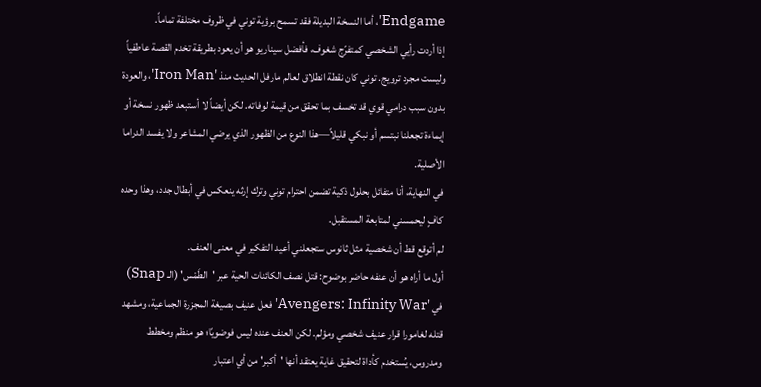Endgame'، أما النسخة البديلة فقد تسمح برؤية توني في ظروف مختلفة تماماً.
إذا أردت رأيي الشخصي كمتفرّج شغوف، فأفضل سيناريو هو أن يعود بطريقة تخدم القصة عاطفياً وليست مجرد ترويج. توني كان نقطة انطلاق لعالم مارفل الحديث منذ 'Iron Man'، والعودة بدون سبب درامي قوي قد تخسف بما تحقق من قيمة لوفاته. لكن أيضاً لا أستبعد ظهور نسخة أو إيماءة تجعلنا نبتسم أو نبكي قليلاً—هذا النوع من الظهور الذي يرضي المشاعر ولا يفسد الدراما الأصلية.
في النهاية، أنا متفائل بحلول ذكية تضمن احترام توني وترك إرثه ينعكس في أبطال جدد، وهذا وحده كافٍ ليحمسني لمتابعة المستقبل.
لم أتوقع قط أن شخصية مثل ثانوس ستجعلني أعيد التفكير في معنى العنف.
أول ما أراه هو أن عنفه حاضر بوضوح: قتل نصف الكائنات الحية عبر 'الطَمْس' (الـ Snap) في 'Avengers: Infinity War' فعل عنيف بصيغة المجزرة الجماعية، ومشهد قتله لغامورا قرار عنيف شخصي ومؤلم. لكن العنف عنده ليس فوضويًا؛ هو منظم ومخطط ومدروس، يُستخدم كأداة لتحقيق غاية يعتقد أنها 'أكبر' من أي اعتبار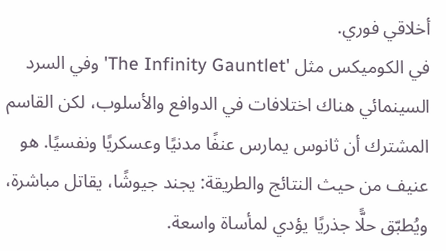أخلاقي فوري.
في الكوميكس مثل 'The Infinity Gauntlet' وفي السرد السينمائي هناك اختلافات في الدوافع والأسلوب، لكن القاسم المشترك أن ثانوس يمارس عنفًا مدنيًا وعسكريًا ونفسيًا. هو عنيف من حيث النتائج والطريقة: يجند جيوشًا، يقاتل مباشرة، ويُطبّق حلًّا جذريًا يؤدي لمأساة واسعة.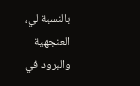بالنسبة لي، العنجهية والبرود في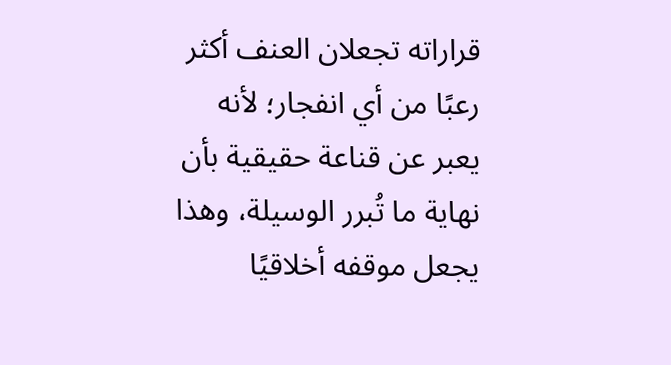قراراته تجعلان العنف أكثر رعبًا من أي انفجار؛ لأنه يعبر عن قناعة حقيقية بأن نهاية ما تُبرر الوسيلة، وهذا يجعل موقفه أخلاقيًا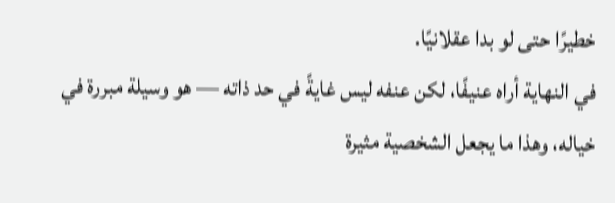خطيرًا حتى لو بدا عقلانيًا.
في النهاية أراه عنيفًا، لكن عنفه ليس غايةً في حد ذاته — هو وسيلة مبررة في خياله، وهذا ما يجعل الشخصية مثيرة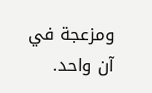ومزعجة في آن واحد.